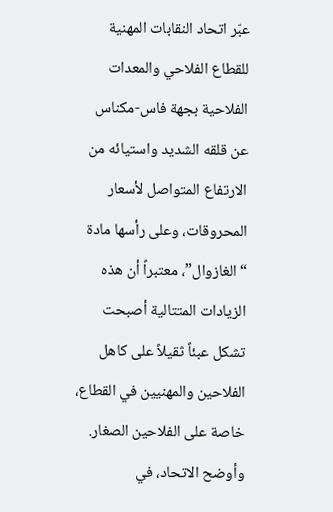عبّر اتحاد النقابات المهنية للقطاع الفلاحي والمعدات الفلاحية بجهة فاس-مكناس عن قلقه الشديد واستيائه من الارتفاع المتواصل لأسعار المحروقات، وعلى رأسها مادة “الغازوال”، معتبراً أن هذه الزيادات المتتالية أصبحت تشكل عبئاً ثقيلاً على كاهل الفلاحين والمهنيين في القطاع، خاصة على الفلاحين الصغار.
وأوضح الاتحاد، في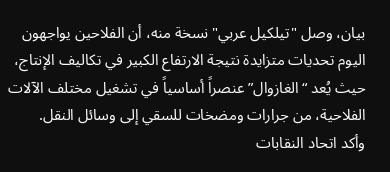بيان، وصل "تيلكيل عربي" نسخة منه، أن الفلاحين يواجهون اليوم تحديات متزايدة نتيجة الارتفاع الكبير في تكاليف الإنتاج، حيث يُعد “الغازوال” عنصراً أساسياً في تشغيل مختلف الآلات الفلاحية، من جرارات ومضخات للسقي إلى وسائل النقل.
وأكد اتحاد النقابات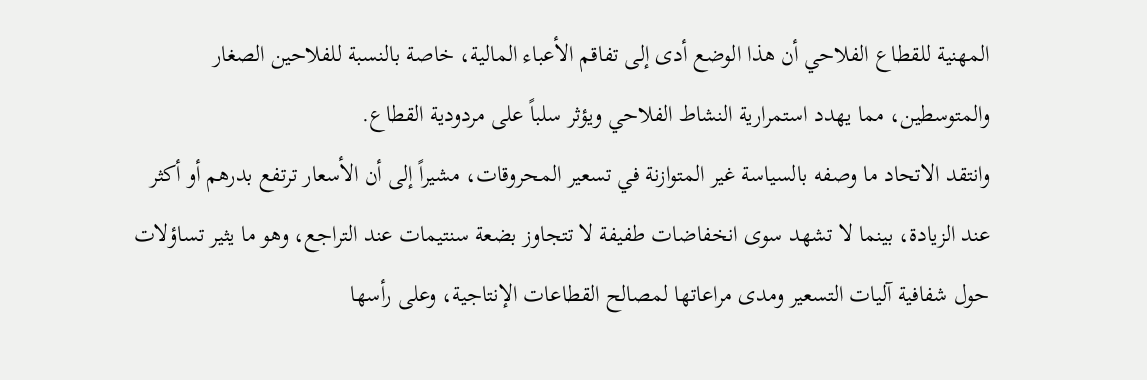المهنية للقطاع الفلاحي أن هذا الوضع أدى إلى تفاقم الأعباء المالية، خاصة بالنسبة للفلاحين الصغار والمتوسطين، مما يهدد استمرارية النشاط الفلاحي ويؤثر سلباً على مردودية القطاع.
وانتقد الاتحاد ما وصفه بالسياسة غير المتوازنة في تسعير المحروقات، مشيراً إلى أن الأسعار ترتفع بدرهم أو أكثر عند الزيادة، بينما لا تشهد سوى انخفاضات طفيفة لا تتجاوز بضعة سنتيمات عند التراجع، وهو ما يثير تساؤلات حول شفافية آليات التسعير ومدى مراعاتها لمصالح القطاعات الإنتاجية، وعلى رأسها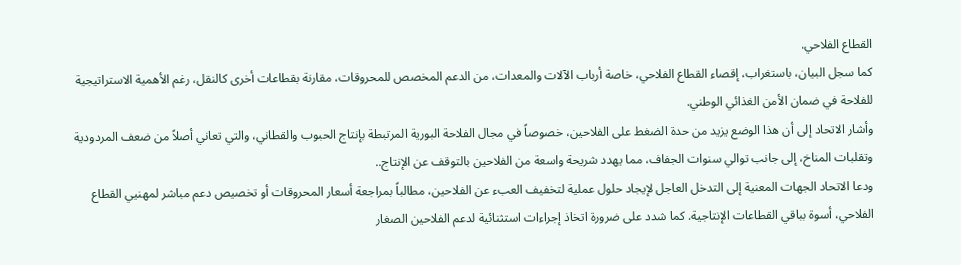القطاع الفلاحي.
كما سجل البيان، باستغراب، إقصاء القطاع الفلاحي، خاصة أرباب الآلات والمعدات، من الدعم المخصص للمحروقات، مقارنة بقطاعات أخرى كالنقل، رغم الأهمية الاستراتيجية للفلاحة في ضمان الأمن الغذائي الوطني.
وأشار الاتحاد إلى أن هذا الوضع يزيد من حدة الضغط على الفلاحين، خصوصاً في مجال الفلاحة البورية المرتبطة بإنتاج الحبوب والقطاني، والتي تعاني أصلاً من ضعف المردودية وتقلبات المناخ، إلى جانب توالي سنوات الجفاف، مما يهدد شريحة واسعة من الفلاحين بالتوقف عن الإنتاج..
ودعا الاتحاد الجهات المعنية إلى التدخل العاجل لإيجاد حلول عملية لتخفيف العبء عن الفلاحين، مطالباً بمراجعة أسعار المحروقات أو تخصيص دعم مباشر لمهنيي القطاع الفلاحي، أسوة بباقي القطاعات الإنتاجية. كما شدد على ضرورة اتخاذ إجراءات استثنائية لدعم الفلاحين الصغار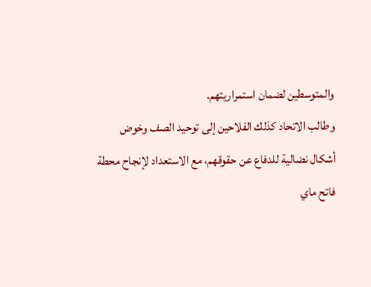والمتوسطين لضمان استمراريتهم.
وطالب الاتحاد كذلك الفلاحين إلى توحيد الصف وخوض أشكال نضالية للدفاع عن حقوقهم، مع الاستعداد لإنجاح محطة فاتح ماي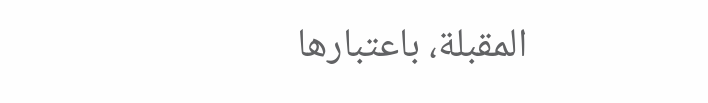المقبلة، باعتبارها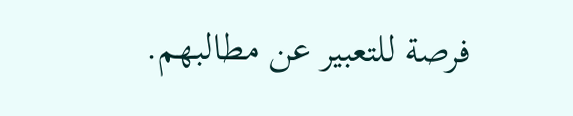فرصة للتعبير عن مطالبهم.